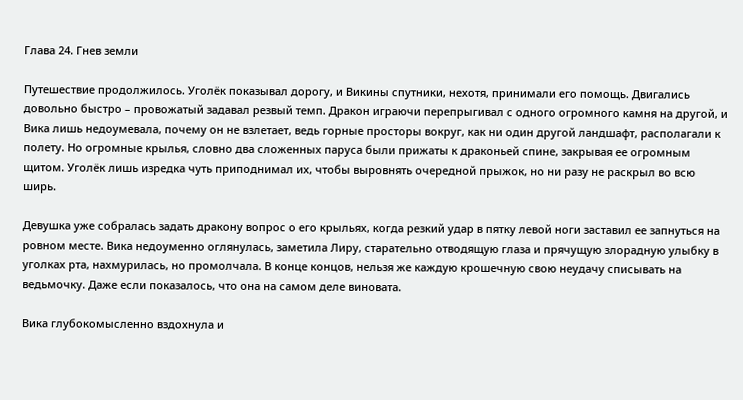Глава 24. Гнев земли

Путешествие продолжилось. Уголёк показывал дорогу, и Викины спутники, нехотя, принимали его помощь. Двигались довольно быстро – провожатый задавал резвый темп. Дракон играючи перепрыгивал с одного огромного камня на другой, и Вика лишь недоумевала, почему он не взлетает, ведь горные просторы вокруг, как ни один другой ландшафт, располагали к полету. Но огромные крылья, словно два сложенных паруса были прижаты к драконьей спине, закрывая ее огромным щитом. Уголёк лишь изредка чуть приподнимал их, чтобы выровнять очередной прыжок, но ни разу не раскрыл во всю ширь.

Девушка уже собралась задать дракону вопрос о его крыльях, когда резкий удар в пятку левой ноги заставил ее запнуться на ровном месте. Вика недоуменно оглянулась, заметила Лиру, старательно отводящую глаза и прячущую злорадную улыбку в уголках рта, нахмурилась, но промолчала. В конце концов, нельзя же каждую крошечную свою неудачу списывать на ведьмочку. Даже если показалось, что она на самом деле виновата.

Вика глубокомысленно вздохнула и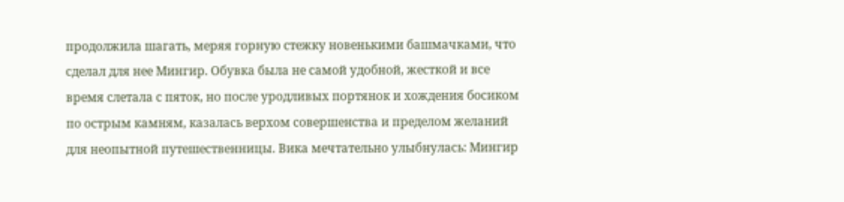продолжила шагать, меряя горную стежку новенькими башмачками, что сделал для нее Мингир. Обувка была не самой удобной, жесткой и все время слетала с пяток, но после уродливых портянок и хождения босиком по острым камням, казалась верхом совершенства и пределом желаний для неопытной путешественницы. Вика мечтательно улыбнулась: Мингир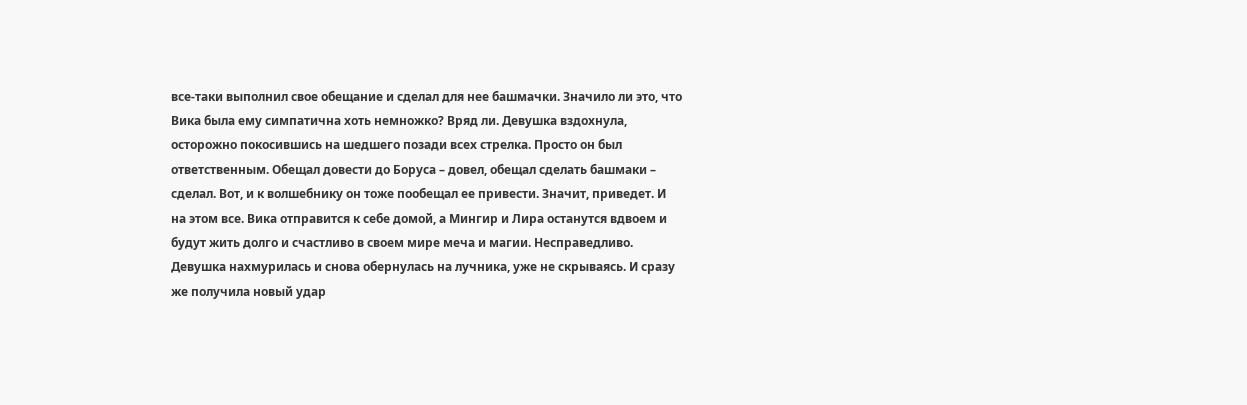все-таки выполнил свое обещание и сделал для нее башмачки. Значило ли это, что Вика была ему симпатична хоть немножко? Вряд ли. Девушка вздохнула, осторожно покосившись на шедшего позади всех стрелка. Просто он был ответственным. Обещал довести до Боруса – довел, обещал сделать башмаки – сделал. Вот, и к волшебнику он тоже пообещал ее привести. Значит, приведет. И на этом все. Вика отправится к себе домой, а Мингир и Лира останутся вдвоем и будут жить долго и счастливо в своем мире меча и магии. Несправедливо. Девушка нахмурилась и снова обернулась на лучника, уже не скрываясь. И сразу же получила новый удар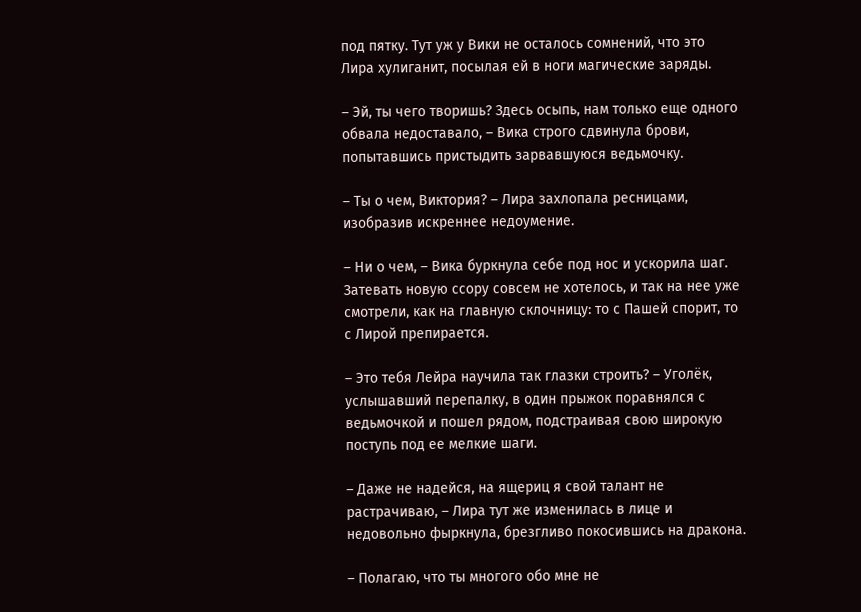под пятку. Тут уж у Вики не осталось сомнений, что это Лира хулиганит, посылая ей в ноги магические заряды.

– Эй, ты чего творишь? Здесь осыпь, нам только еще одного обвала недоставало, – Вика строго сдвинула брови, попытавшись пристыдить зарвавшуюся ведьмочку.

– Ты о чем, Виктория? – Лира захлопала ресницами, изобразив искреннее недоумение.

– Ни о чем, – Вика буркнула себе под нос и ускорила шаг. Затевать новую ссору совсем не хотелось, и так на нее уже смотрели, как на главную склочницу: то с Пашей спорит, то с Лирой препирается.

– Это тебя Лейра научила так глазки строить? – Уголёк, услышавший перепалку, в один прыжок поравнялся с ведьмочкой и пошел рядом, подстраивая свою широкую поступь под ее мелкие шаги.

– Даже не надейся, на ящериц я свой талант не растрачиваю, – Лира тут же изменилась в лице и недовольно фыркнула, брезгливо покосившись на дракона.

– Полагаю, что ты многого обо мне не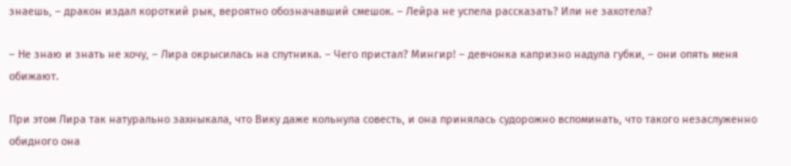знаешь, – дракон издал короткий рык, вероятно обозначавший смешок. – Лейра не успела рассказать? Или не захотела?

– Не знаю и знать не хочу, – Лира окрысилась на спутника. – Чего пристал? Мингир! – девчонка капризно надула губки, – они опять меня обижают.

При этом Лира так натурально захныкала, что Вику даже кольнула совесть, и она принялась судорожно вспоминать, что такого незаслуженно обидного она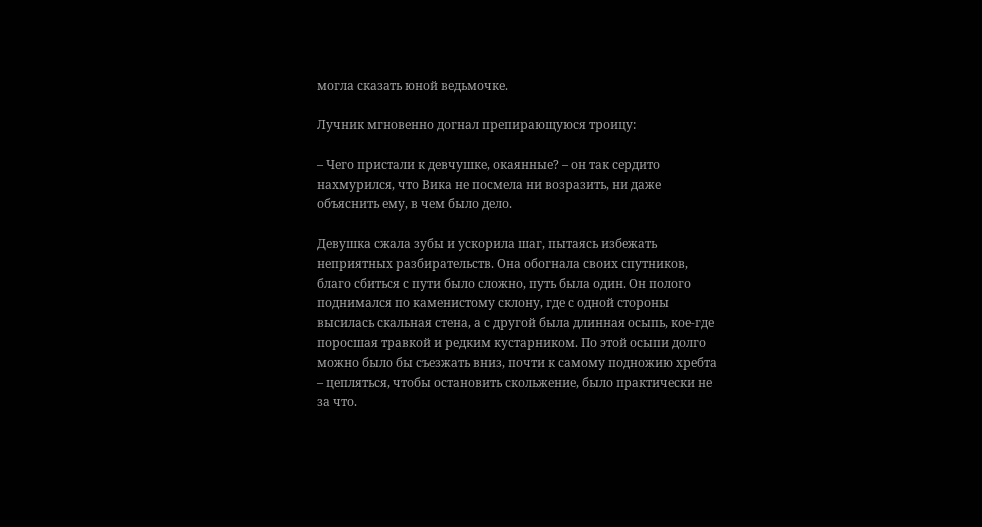могла сказать юной ведьмочке.

Лучник мгновенно догнал препирающуюся троицу:

– Чего пристали к девчушке, окаянные? – он так сердито нахмурился, что Вика не посмела ни возразить, ни даже объяснить ему, в чем было дело.

Девушка сжала зубы и ускорила шаг, пытаясь избежать неприятных разбирательств. Она обогнала своих спутников, благо сбиться с пути было сложно, путь была один. Он полого поднимался по каменистому склону, где с одной стороны высилась скальная стена, а с другой была длинная осыпь, кое-где поросшая травкой и редким кустарником. По этой осыпи долго можно было бы съезжать вниз, почти к самому подножию хребта – цепляться, чтобы остановить скольжение, было практически не за что.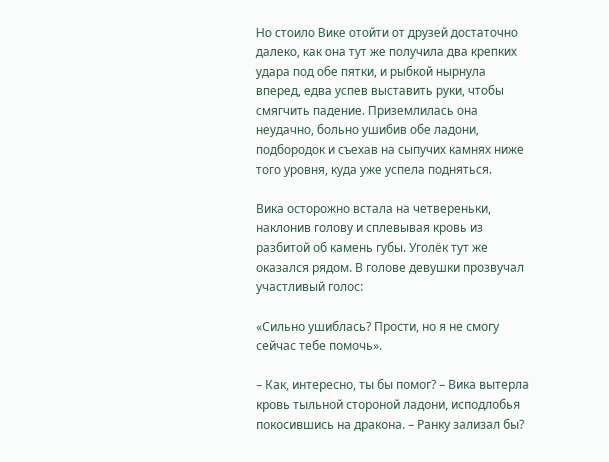Но стоило Вике отойти от друзей достаточно далеко, как она тут же получила два крепких удара под обе пятки, и рыбкой нырнула вперед, едва успев выставить руки, чтобы смягчить падение. Приземлилась она неудачно, больно ушибив обе ладони, подбородок и съехав на сыпучих камнях ниже того уровня, куда уже успела подняться.

Вика осторожно встала на четвереньки, наклонив голову и сплевывая кровь из разбитой об камень губы. Уголёк тут же оказался рядом. В голове девушки прозвучал участливый голос:

«Сильно ушиблась? Прости, но я не смогу сейчас тебе помочь».

– Как, интересно, ты бы помог? – Вика вытерла кровь тыльной стороной ладони, исподлобья покосившись на дракона. – Ранку зализал бы?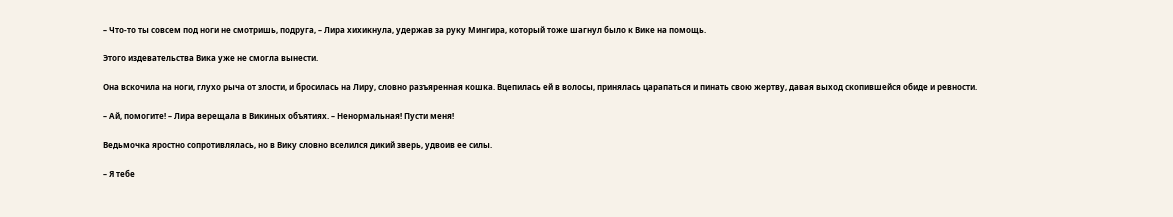– Что-то ты совсем под ноги не смотришь, подруга, – Лира хихикнула, удержав за руку Мингира, который тоже шагнул было к Вике на помощь.

Этого издевательства Вика уже не смогла вынести.

Она вскочила на ноги, глухо рыча от злости, и бросилась на Лиру, словно разъяренная кошка. Вцепилась ей в волосы, принялась царапаться и пинать свою жертву, давая выход скопившейся обиде и ревности.

– Ай, помогите! – Лира верещала в Викиных объятиях. – Ненормальная! Пусти меня!

Ведьмочка яростно сопротивлялась, но в Вику словно вселился дикий зверь, удвоив ее силы.

– Я тебе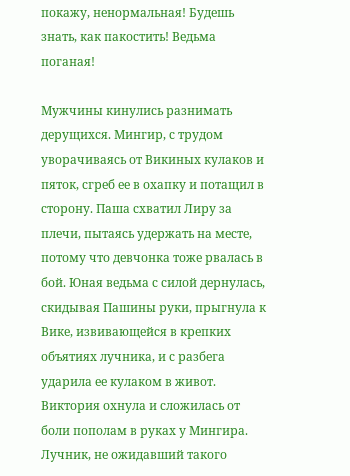покажу, ненормальная! Будешь знать, как пакостить! Ведьма поганая!

Мужчины кинулись разнимать дерущихся. Мингир, с трудом уворачиваясь от Викиных кулаков и пяток, сгреб ее в охапку и потащил в сторону. Паша схватил Лиру за плечи, пытаясь удержать на месте, потому что девчонка тоже рвалась в бой. Юная ведьма с силой дернулась, скидывая Пашины руки, прыгнула к Вике, извивающейся в крепких объятиях лучника, и с разбега ударила ее кулаком в живот. Виктория охнула и сложилась от боли пополам в руках у Мингира. Лучник, не ожидавший такого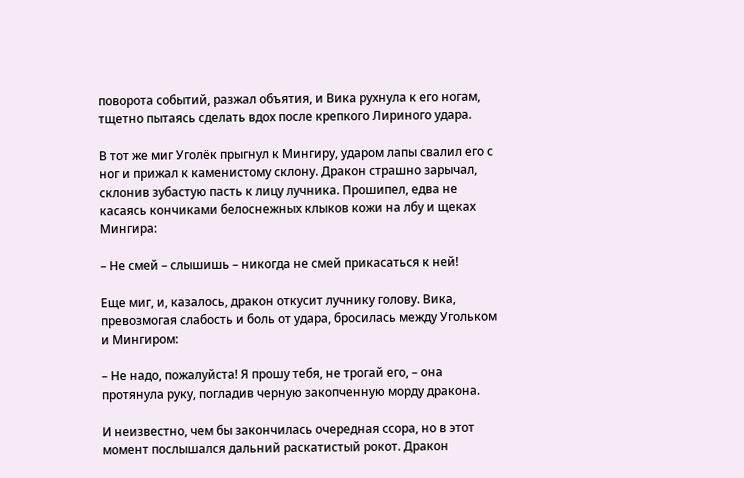поворота событий, разжал объятия, и Вика рухнула к его ногам, тщетно пытаясь сделать вдох после крепкого Лириного удара.

В тот же миг Уголёк прыгнул к Мингиру, ударом лапы свалил его с ног и прижал к каменистому склону. Дракон страшно зарычал, склонив зубастую пасть к лицу лучника. Прошипел, едва не касаясь кончиками белоснежных клыков кожи на лбу и щеках Мингира:

– Не смей – слышишь – никогда не смей прикасаться к ней!

Еще миг, и, казалось, дракон откусит лучнику голову. Вика, превозмогая слабость и боль от удара, бросилась между Угольком и Мингиром:

– Не надо, пожалуйста! Я прошу тебя, не трогай его, – она протянула руку, погладив черную закопченную морду дракона.

И неизвестно, чем бы закончилась очередная ссора, но в этот момент послышался дальний раскатистый рокот. Дракон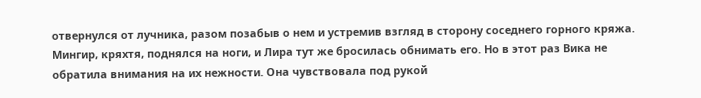отвернулся от лучника, разом позабыв о нем и устремив взгляд в сторону соседнего горного кряжа. Мингир, кряхтя, поднялся на ноги, и Лира тут же бросилась обнимать его. Но в этот раз Вика не обратила внимания на их нежности. Она чувствовала под рукой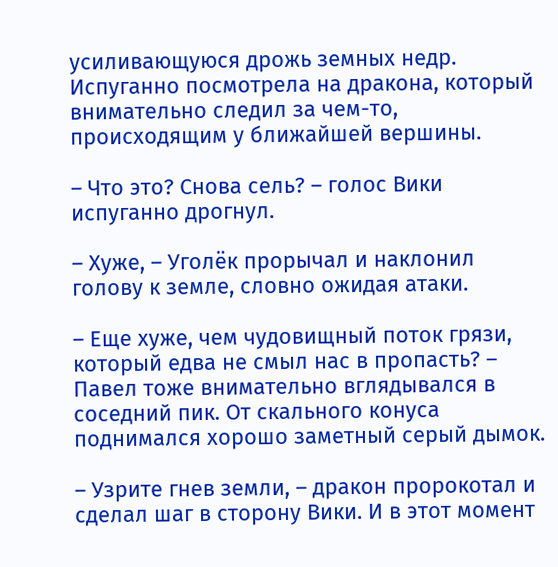усиливающуюся дрожь земных недр. Испуганно посмотрела на дракона, который внимательно следил за чем-то, происходящим у ближайшей вершины.

– Что это? Снова сель? – голос Вики испуганно дрогнул.

– Хуже, – Уголёк прорычал и наклонил голову к земле, словно ожидая атаки.

– Еще хуже, чем чудовищный поток грязи, который едва не смыл нас в пропасть? – Павел тоже внимательно вглядывался в соседний пик. От скального конуса поднимался хорошо заметный серый дымок.

– Узрите гнев земли, – дракон пророкотал и сделал шаг в сторону Вики. И в этот момент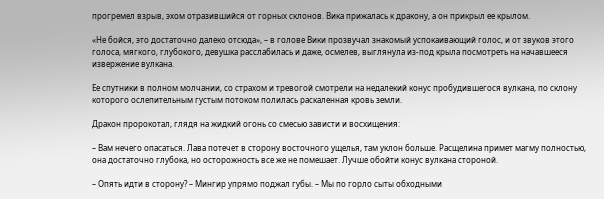прогремел взрыв, эхом отразившийся от горных склонов. Вика прижалась к дракону, а он прикрыл ее крылом.

«Не бойся, это достаточно далеко отсюда», – в голове Вики прозвучал знакомый успокаивающий голос, и от звуков этого голоса, мягкого, глубокого, девушка расслабилась и даже, осмелев, выглянула из-под крыла посмотреть на начавшееся извержение вулкана.

Ее спутники в полном молчании, со страхом и тревогой смотрели на недалекий конус пробудившегося вулкана, по склону которого ослепительным густым потоком полилась раскаленная кровь земли.

Дракон пророкотал, глядя на жидкий огонь со смесью зависти и восхищения:

– Вам нечего опасаться. Лава потечет в сторону восточного ущелья, там уклон больше. Расщелина примет магму полностью, она достаточно глубока, но осторожность все же не помешает. Лучше обойти конус вулкана стороной.

– Опять идти в сторону? – Мингир упрямо поджал губы. – Мы по горло сыты обходными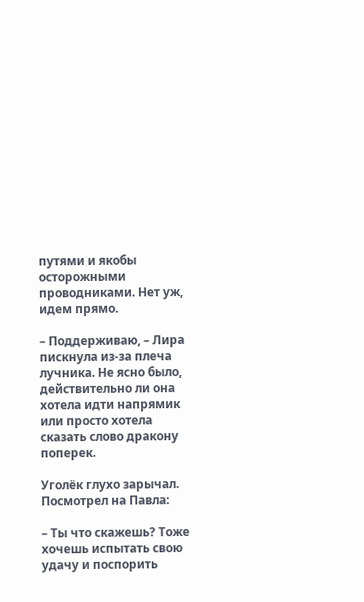путями и якобы осторожными проводниками. Нет уж, идем прямо.

– Поддерживаю, – Лира пискнула из-за плеча лучника. Не ясно было, действительно ли она хотела идти напрямик или просто хотела сказать слово дракону поперек.

Уголёк глухо зарычал. Посмотрел на Павла:

– Ты что скажешь? Тоже хочешь испытать свою удачу и поспорить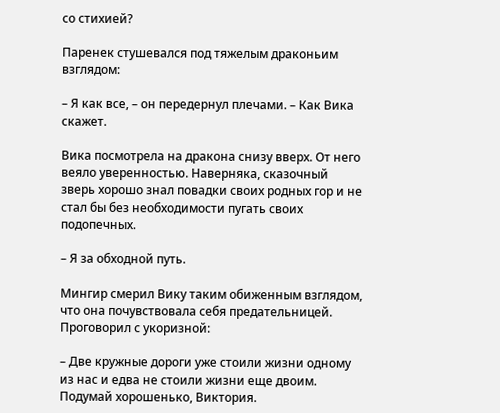со стихией?

Паренек стушевался под тяжелым драконьим взглядом:

– Я как все, – он передернул плечами. – Как Вика скажет.

Вика посмотрела на дракона снизу вверх. От него веяло уверенностью. Наверняка, сказочный зверь хорошо знал повадки своих родных гор и не стал бы без необходимости пугать своих подопечных.

– Я за обходной путь.

Мингир смерил Вику таким обиженным взглядом, что она почувствовала себя предательницей. Проговорил с укоризной:

– Две кружные дороги уже стоили жизни одному из нас и едва не стоили жизни еще двоим. Подумай хорошенько, Виктория.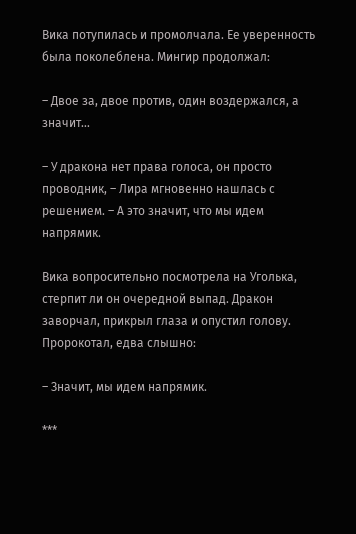Вика потупилась и промолчала. Ее уверенность была поколеблена. Мингир продолжал:

– Двое за, двое против, один воздержался, а значит…

– У дракона нет права голоса, он просто проводник, – Лира мгновенно нашлась с решением. – А это значит, что мы идем напрямик.

Вика вопросительно посмотрела на Уголька, стерпит ли он очередной выпад. Дракон заворчал, прикрыл глаза и опустил голову. Пророкотал, едва слышно:

– Значит, мы идем напрямик.

***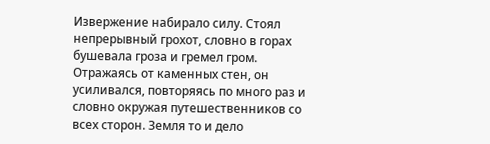Извержение набирало силу. Стоял непрерывный грохот, словно в горах бушевала гроза и гремел гром. Отражаясь от каменных стен, он усиливался, повторяясь по много раз и словно окружая путешественников со всех сторон. Земля то и дело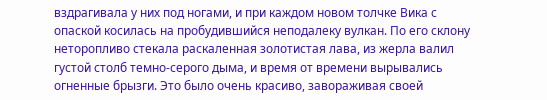вздрагивала у них под ногами, и при каждом новом толчке Вика с опаской косилась на пробудившийся неподалеку вулкан. По его склону неторопливо стекала раскаленная золотистая лава, из жерла валил густой столб темно-серого дыма, и время от времени вырывались огненные брызги. Это было очень красиво, завораживая своей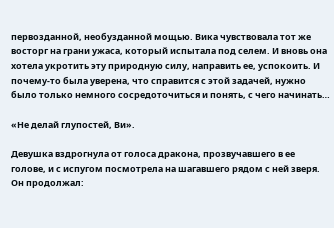первозданной, необузданной мощью. Вика чувствовала тот же восторг на грани ужаса, который испытала под селем. И вновь она хотела укротить эту природную силу, направить ее, успокоить. И почему-то была уверена, что справится с этой задачей, нужно было только немного сосредоточиться и понять, с чего начинать…

«Не делай глупостей, Ви».

Девушка вздрогнула от голоса дракона, прозвучавшего в ее голове, и с испугом посмотрела на шагавшего рядом с ней зверя. Он продолжал: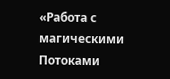«Работа с магическими Потоками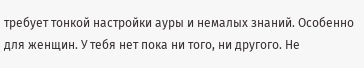требует тонкой настройки ауры и немалых знаний. Особенно для женщин. У тебя нет пока ни того, ни другого. Не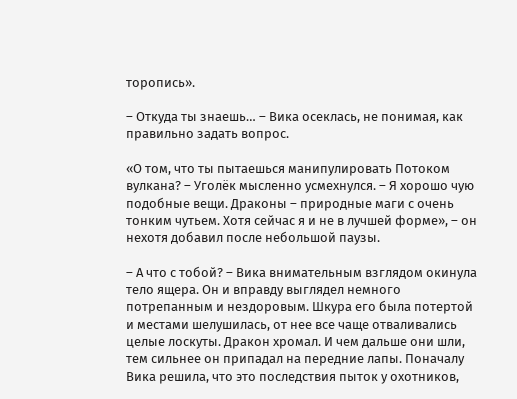торопись».

– Откуда ты знаешь… – Вика осеклась, не понимая, как правильно задать вопрос.

«О том, что ты пытаешься манипулировать Потоком вулкана? – Уголёк мысленно усмехнулся. – Я хорошо чую подобные вещи. Драконы – природные маги с очень тонким чутьем. Хотя сейчас я и не в лучшей форме», – он нехотя добавил после небольшой паузы.

– А что с тобой? – Вика внимательным взглядом окинула тело ящера. Он и вправду выглядел немного потрепанным и нездоровым. Шкура его была потертой и местами шелушилась, от нее все чаще отваливались целые лоскуты. Дракон хромал. И чем дальше они шли, тем сильнее он припадал на передние лапы. Поначалу Вика решила, что это последствия пыток у охотников,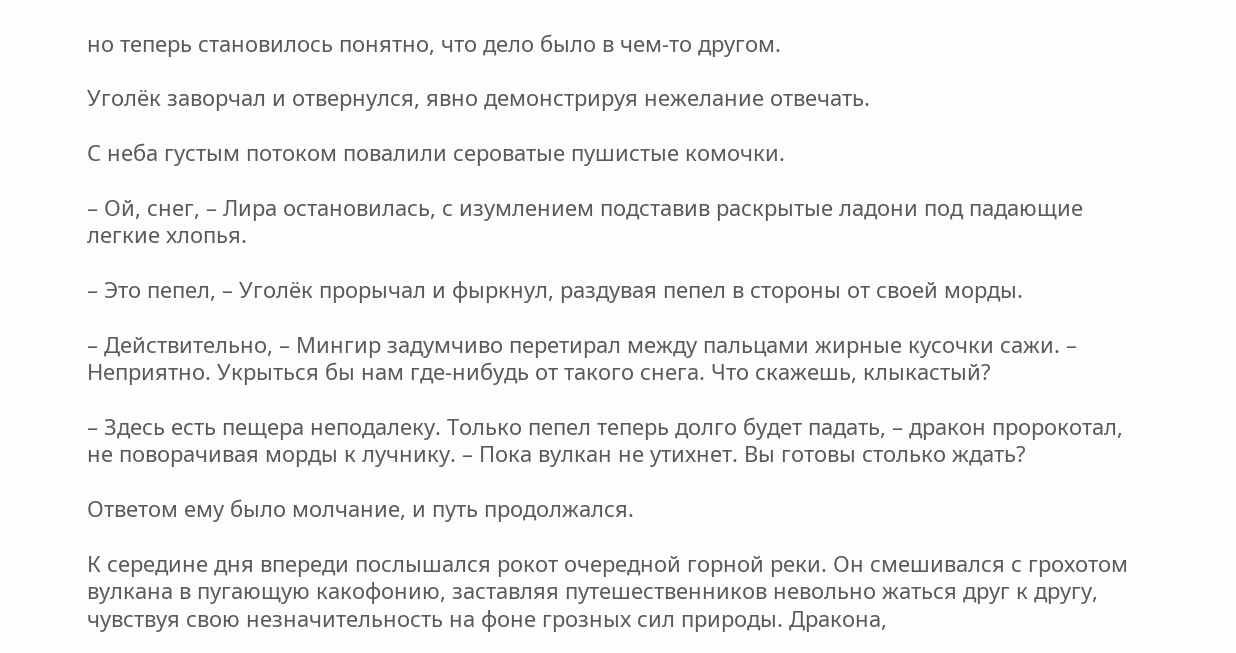но теперь становилось понятно, что дело было в чем-то другом.

Уголёк заворчал и отвернулся, явно демонстрируя нежелание отвечать.

С неба густым потоком повалили сероватые пушистые комочки.

– Ой, снег, – Лира остановилась, с изумлением подставив раскрытые ладони под падающие легкие хлопья.

– Это пепел, – Уголёк прорычал и фыркнул, раздувая пепел в стороны от своей морды.

– Действительно, – Мингир задумчиво перетирал между пальцами жирные кусочки сажи. – Неприятно. Укрыться бы нам где-нибудь от такого снега. Что скажешь, клыкастый?

– Здесь есть пещера неподалеку. Только пепел теперь долго будет падать, – дракон пророкотал, не поворачивая морды к лучнику. – Пока вулкан не утихнет. Вы готовы столько ждать?

Ответом ему было молчание, и путь продолжался.

К середине дня впереди послышался рокот очередной горной реки. Он смешивался с грохотом вулкана в пугающую какофонию, заставляя путешественников невольно жаться друг к другу, чувствуя свою незначительность на фоне грозных сил природы. Дракона,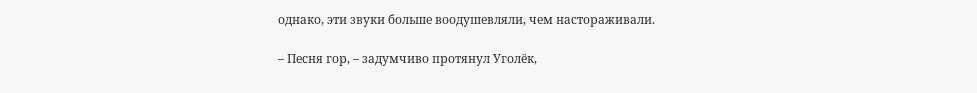однако, эти звуки больше воодушевляли, чем настораживали.

– Песня гор, – задумчиво протянул Уголёк,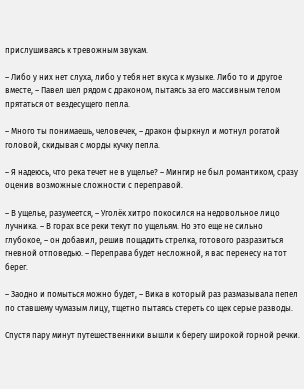прислушиваясь к тревожным звукам.

– Либо у них нет слуха, либо у тебя нет вкуса к музыке. Либо то и другое вместе, – Павел шел рядом с драконом, пытаясь за его массивным телом прятаться от вездесущего пепла.

– Много ты понимаешь, человечек, – дракон фыркнул и мотнул рогатой головой, скидывая с морды кучку пепла.

– Я надеюсь, что река течет не в ущелье? – Мингир не был романтиком, сразу оценив возможные сложности с переправой.

– В ущелье, разумеется, – Уголёк хитро покосился на недовольное лицо лучника. – В горах все реки текут по ущельям. Но это еще не сильно глубокое, – он добавил, решив пощадить стрелка, готового разразиться гневной отповедью. – Переправа будет несложной, я вас перенесу на тот берег.

– Заодно и помыться можно будет, – Вика в который раз размазывала пепел по ставшему чумазым лицу, тщетно пытаясь стереть со щек серые разводы.

Спустя пару минут путешественники вышли к берегу широкой горной речки.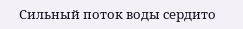Сильный поток воды сердито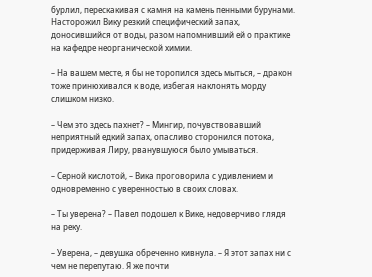бурлил, перескакивая с камня на камень пенными бурунами. Насторожил Вику резкий специфический запах, доносившийся от воды, разом напомнивший ей о практике на кафедре неорганической химии.

– На вашем месте, я бы не торопился здесь мыться, – дракон тоже принюхивался к воде, избегая наклонять морду слишком низко.

– Чем это здесь пахнет? – Мингир, почувствовавший неприятный едкий запах, опасливо сторонился потока, придерживая Лиру, рванувшуюся было умываться.

– Серной кислотой, – Вика проговорила с удивлением и одновременно с уверенностью в своих словах.

– Ты уверена? – Павел подошел к Вике, недоверчиво глядя на реку.

– Уверена, – девушка обреченно кивнула. – Я этот запах ни с чем не перепутаю. Я же почти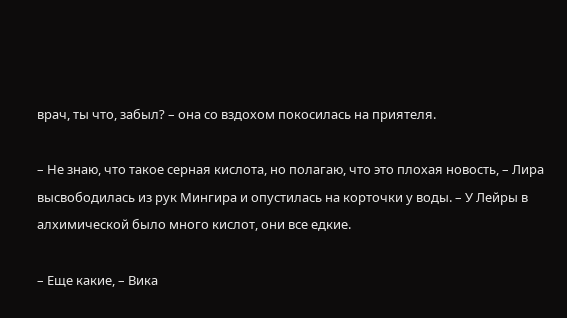врач, ты что, забыл? – она со вздохом покосилась на приятеля.

– Не знаю, что такое серная кислота, но полагаю, что это плохая новость, – Лира высвободилась из рук Мингира и опустилась на корточки у воды. – У Лейры в алхимической было много кислот, они все едкие.

– Еще какие, – Вика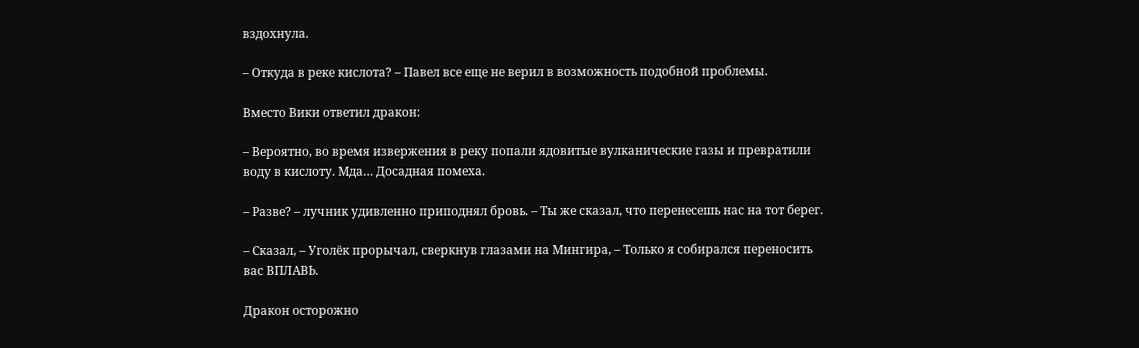вздохнула.

– Откуда в реке кислота? – Павел все еще не верил в возможность подобной проблемы.

Вместо Вики ответил дракон:

– Вероятно, во время извержения в реку попали ядовитые вулканические газы и превратили воду в кислоту. Мда… Досадная помеха.

– Разве? – лучник удивленно приподнял бровь. – Ты же сказал, что перенесешь нас на тот берег.

– Сказал, – Уголёк прорычал, сверкнув глазами на Мингира, – Только я собирался переносить вас ВПЛАВЬ.

Дракон осторожно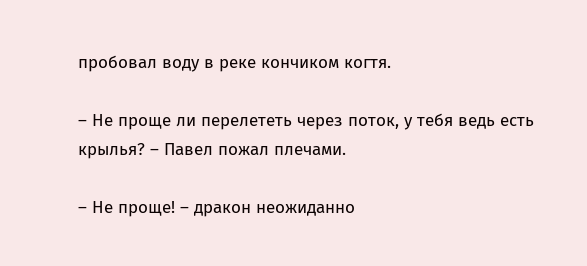пробовал воду в реке кончиком когтя.

– Не проще ли перелететь через поток, у тебя ведь есть крылья? – Павел пожал плечами.

– Не проще! – дракон неожиданно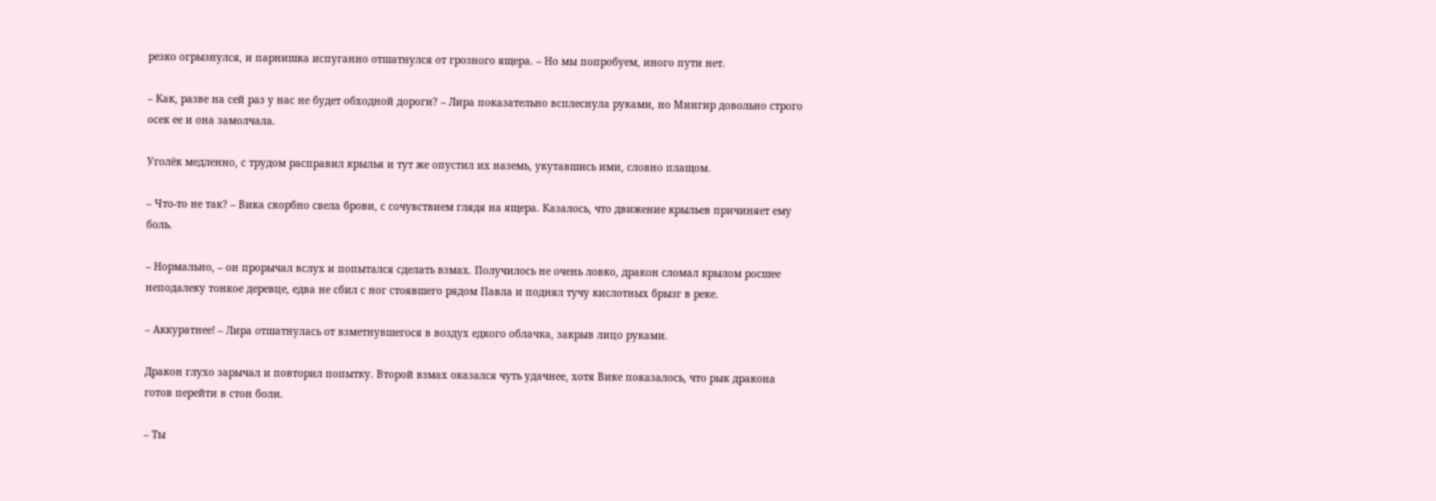резко огрызнулся, и парнишка испуганно отшатнулся от грозного ящера. – Но мы попробуем, иного пути нет.

– Как, разве на сей раз у нас не будет обходной дороги? – Лира показательно всплеснула руками, но Мингир довольно строго осек ее и она замолчала.

Уголёк медленно, с трудом расправил крылья и тут же опустил их наземь, укутавшись ими, словно плащом.

– Что-то не так? – Вика скорбно свела брови, с сочувствием глядя на ящера. Казалось, что движение крыльев причиняет ему боль.

– Нормально, – он прорычал вслух и попытался сделать взмах. Получилось не очень ловко, дракон сломал крылом росшее неподалеку тонкое деревце, едва не сбил с ног стоявшего рядом Павла и поднял тучу кислотных брызг в реке.

– Аккуратнее! – Лира отшатнулась от взметнувшегося в воздух едкого облачка, закрыв лицо руками.

Дракон глухо зарычал и повторил попытку. Второй взмах оказался чуть удачнее, хотя Вике показалось, что рык дракона готов перейти в стон боли.

– Ты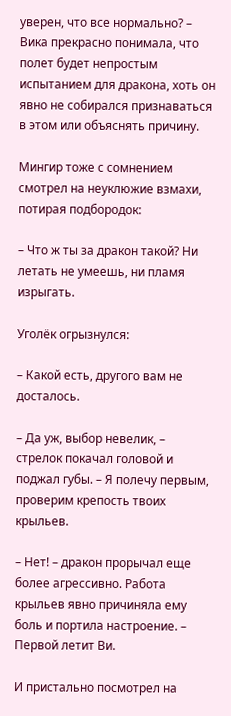уверен, что все нормально? – Вика прекрасно понимала, что полет будет непростым испытанием для дракона, хоть он явно не собирался признаваться в этом или объяснять причину.

Мингир тоже с сомнением смотрел на неуклюжие взмахи, потирая подбородок:

– Что ж ты за дракон такой? Ни летать не умеешь, ни пламя изрыгать.

Уголёк огрызнулся:

– Какой есть, другого вам не досталось.

– Да уж, выбор невелик, – стрелок покачал головой и поджал губы. – Я полечу первым, проверим крепость твоих крыльев.

– Нет! – дракон прорычал еще более агрессивно. Работа крыльев явно причиняла ему боль и портила настроение. – Первой летит Ви.

И пристально посмотрел на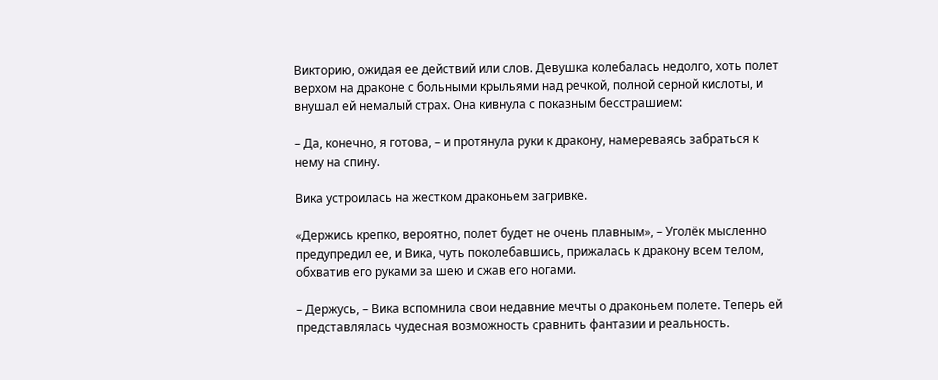Викторию, ожидая ее действий или слов. Девушка колебалась недолго, хоть полет верхом на драконе с больными крыльями над речкой, полной серной кислоты, и внушал ей немалый страх. Она кивнула с показным бесстрашием:

– Да, конечно, я готова, – и протянула руки к дракону, намереваясь забраться к нему на спину.

Вика устроилась на жестком драконьем загривке.

«Держись крепко, вероятно, полет будет не очень плавным», – Уголёк мысленно предупредил ее, и Вика, чуть поколебавшись, прижалась к дракону всем телом, обхватив его руками за шею и сжав его ногами.

– Держусь, – Вика вспомнила свои недавние мечты о драконьем полете. Теперь ей представлялась чудесная возможность сравнить фантазии и реальность.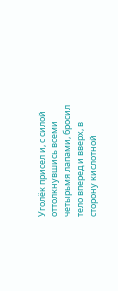Уголёк присел и, с силой оттолкнувшись всеми четырьмя лапами, бросил тело вперед и вверх, в сторону кислотной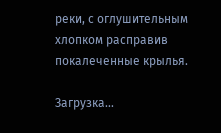реки, с оглушительным хлопком расправив покалеченные крылья.

Загрузка...